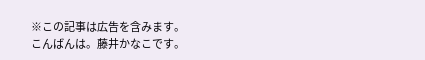※この記事は広告を含みます。
こんばんは。藤井かなこです。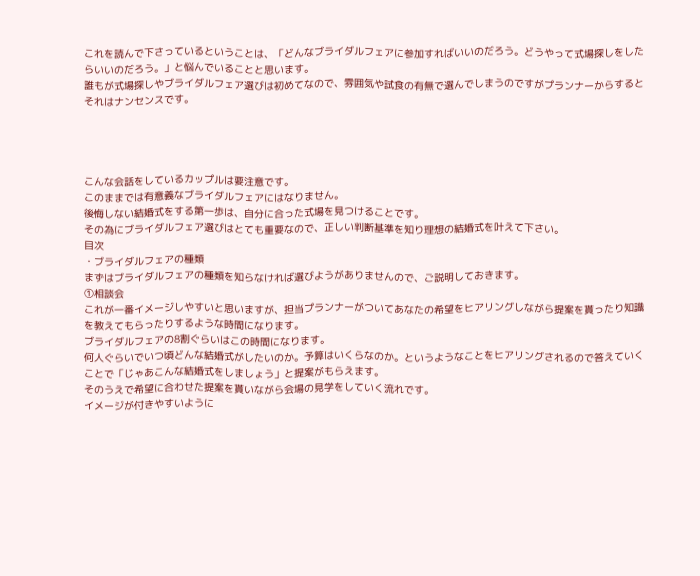これを読んで下さっているということは、「どんなブライダルフェアに参加すればいいのだろう。どうやって式場探しをしたらいいのだろう。」と悩んでいることと思います。
誰もが式場探しやブライダルフェア選びは初めてなので、雰囲気や試食の有無で選んでしまうのですがプランナーからするとそれはナンセンスです。




こんな会話をしているカップルは要注意です。
このままでは有意義なブライダルフェアにはなりません。
後悔しない結婚式をする第一歩は、自分に合った式場を見つけることです。
その為にブライダルフェア選びはとても重要なので、正しい判断基準を知り理想の結婚式を叶えて下さい。
目次
・ブライダルフェアの種類
まずはブライダルフェアの種類を知らなければ選びようがありませんので、ご説明しておきます。
①相談会
これが一番イメージしやすいと思いますが、担当プランナーがついてあなたの希望をヒアリングしながら提案を貰ったり知識を教えてもらったりするような時間になります。
ブライダルフェアの8割ぐらいはこの時間になります。
何人ぐらいでいつ頃どんな結婚式がしたいのか。予算はいくらなのか。というようなことをヒアリングされるので答えていくことで「じゃあこんな結婚式をしましょう」と提案がもらえます。
そのうえで希望に合わせた提案を貰いながら会場の見学をしていく流れです。
イメージが付きやすいように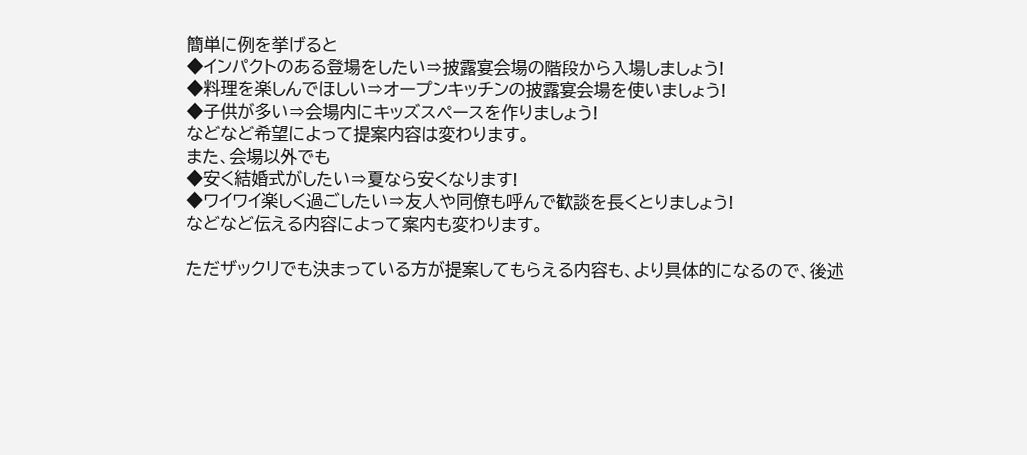簡単に例を挙げると
◆インパクトのある登場をしたい⇒披露宴会場の階段から入場しましょう!
◆料理を楽しんでほしい⇒オープンキッチンの披露宴会場を使いましょう!
◆子供が多い⇒会場内にキッズスペースを作りましょう!
などなど希望によって提案内容は変わります。
また、会場以外でも
◆安く結婚式がしたい⇒夏なら安くなります!
◆ワイワイ楽しく過ごしたい⇒友人や同僚も呼んで歓談を長くとりましょう!
などなど伝える内容によって案内も変わります。

ただザックリでも決まっている方が提案してもらえる内容も、より具体的になるので、後述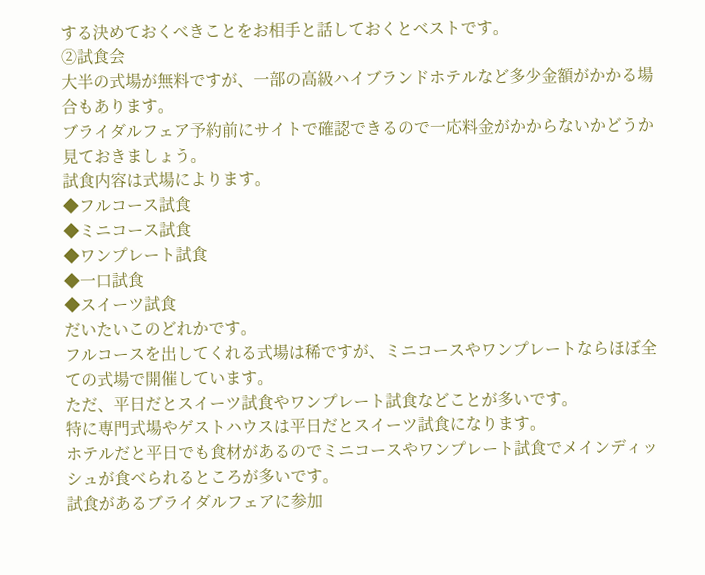する決めておくべきことをお相手と話しておくとベストです。
②試食会
大半の式場が無料ですが、一部の高級ハイブランドホテルなど多少金額がかかる場合もあります。
ブライダルフェア予約前にサイトで確認できるので一応料金がかからないかどうか見ておきましょう。
試食内容は式場によります。
◆フルコース試食
◆ミニコース試食
◆ワンプレート試食
◆一口試食
◆スイーツ試食
だいたいこのどれかです。
フルコースを出してくれる式場は稀ですが、ミニコースやワンプレートならほぼ全ての式場で開催しています。
ただ、平日だとスイーツ試食やワンプレート試食などことが多いです。
特に専門式場やゲストハウスは平日だとスイーツ試食になります。
ホテルだと平日でも食材があるのでミニコースやワンプレート試食でメインディッシュが食べられるところが多いです。
試食があるブライダルフェアに参加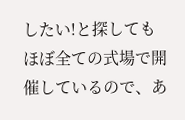したい!と探してもほぼ全ての式場で開催しているので、あ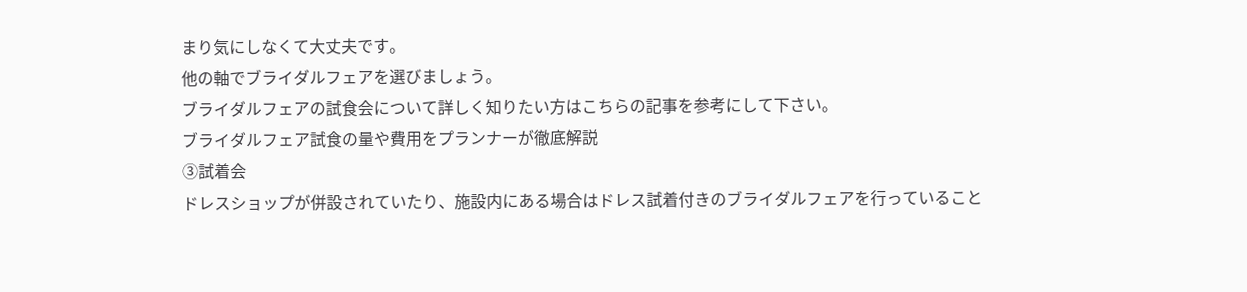まり気にしなくて大丈夫です。
他の軸でブライダルフェアを選びましょう。
ブライダルフェアの試食会について詳しく知りたい方はこちらの記事を参考にして下さい。
ブライダルフェア試食の量や費用をプランナーが徹底解説
③試着会
ドレスショップが併設されていたり、施設内にある場合はドレス試着付きのブライダルフェアを行っていること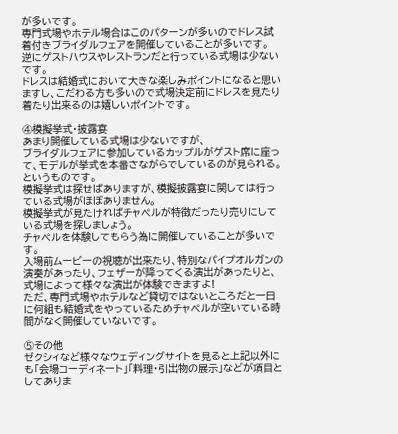が多いです。
専門式場やホテル場合はこのパターンが多いのでドレス試着付きブライダルフェアを開催していることが多いです。
逆にゲストハウスやレストランだと行っている式場は少ないです。
ドレスは結婚式において大きな楽しみポイントになると思いますし、こだわる方も多いので式場決定前にドレスを見たり着たり出来るのは嬉しいポイントです。

④模擬挙式・披露宴
あまり開催している式場は少ないですが、
ブライダルフェアに参加しているカップルがゲスト席に座って、モデルが挙式を本番さながらでしているのが見られる。というものです。
模擬挙式は探せばありますが、模擬披露宴に関しては行っている式場がほぼありません。
模擬挙式が見たければチャペルが特徴だったり売りにしている式場を探しましょう。
チャペルを体験してもらう為に開催していることが多いです。
入場前ムービーの視聴が出来たり、特別なパイプオルガンの演奏があったり、フェザーが降ってくる演出があったりと、式場によって様々な演出が体験できますよ!
ただ、専門式場やホテルなど貸切ではないところだと一日に何組も結婚式をやっているためチャペルが空いている時間がなく開催していないです。

⑤その他
ゼクシィなど様々なウェディングサイトを見ると上記以外にも「会場コーディネート」「料理・引出物の展示」などが項目としてありま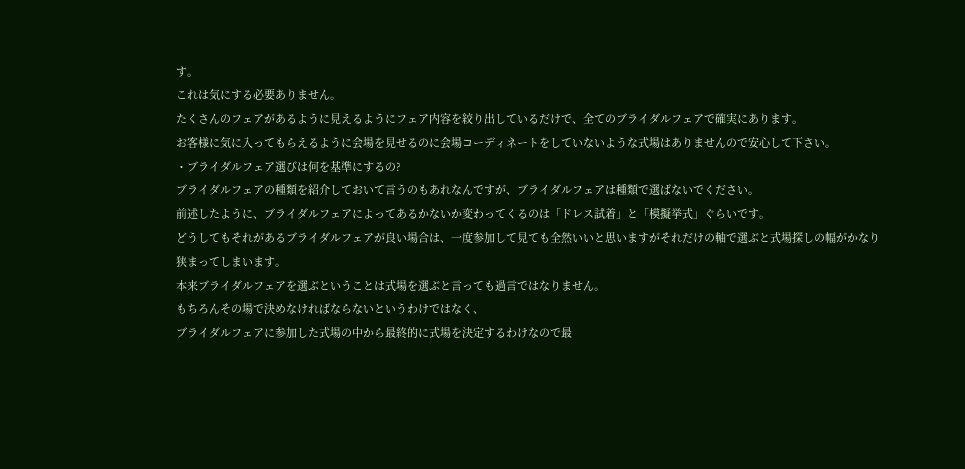す。
これは気にする必要ありません。
たくさんのフェアがあるように見えるようにフェア内容を絞り出しているだけで、全てのブライダルフェアで確実にあります。
お客様に気に入ってもらえるように会場を見せるのに会場コーディネートをしていないような式場はありませんので安心して下さい。
・ブライダルフェア選びは何を基準にするの?
ブライダルフェアの種類を紹介しておいて言うのもあれなんですが、ブライダルフェアは種類で選ばないでください。
前述したように、ブライダルフェアによってあるかないか変わってくるのは「ドレス試着」と「模擬挙式」ぐらいです。
どうしてもそれがあるブライダルフェアが良い場合は、一度参加して見ても全然いいと思いますがそれだけの軸で選ぶと式場探しの幅がかなり狭まってしまいます。
本来ブライダルフェアを選ぶということは式場を選ぶと言っても過言ではなりません。
もちろんその場で決めなければならないというわけではなく、
ブライダルフェアに参加した式場の中から最終的に式場を決定するわけなので最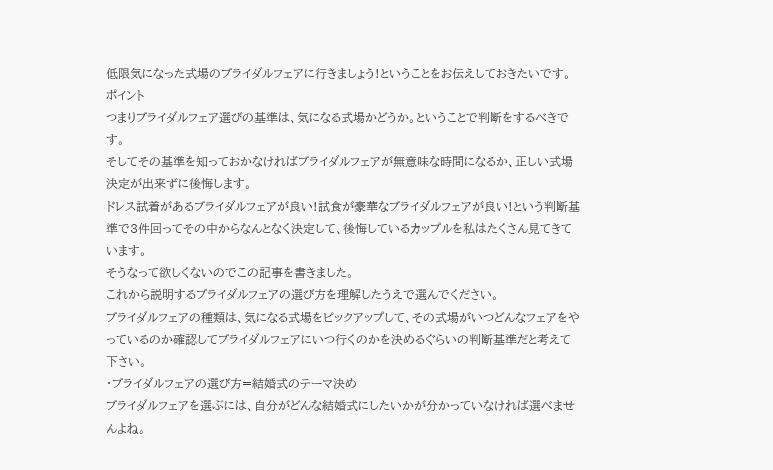低限気になった式場のブライダルフェアに行きましょう!ということをお伝えしておきたいです。
ポイント
つまりブライダルフェア選びの基準は、気になる式場かどうか。ということで判断をするべきです。
そしてその基準を知っておかなければブライダルフェアが無意味な時間になるか、正しい式場決定が出来ずに後悔します。
ドレス試着があるブライダルフェアが良い!試食が豪華なブライダルフェアが良い!という判断基準で3件回ってその中からなんとなく決定して、後悔しているカップルを私はたくさん見てきています。
そうなって欲しくないのでこの記事を書きました。
これから説明するブライダルフェアの選び方を理解したうえで選んでください。
ブライダルフェアの種類は、気になる式場をピックアップして、その式場がいつどんなフェアをやっているのか確認してブライダルフェアにいつ行くのかを決めるぐらいの判断基準だと考えて下さい。
・ブライダルフェアの選び方=結婚式のテーマ決め
ブライダルフェアを選ぶには、自分がどんな結婚式にしたいかが分かっていなければ選べませんよね。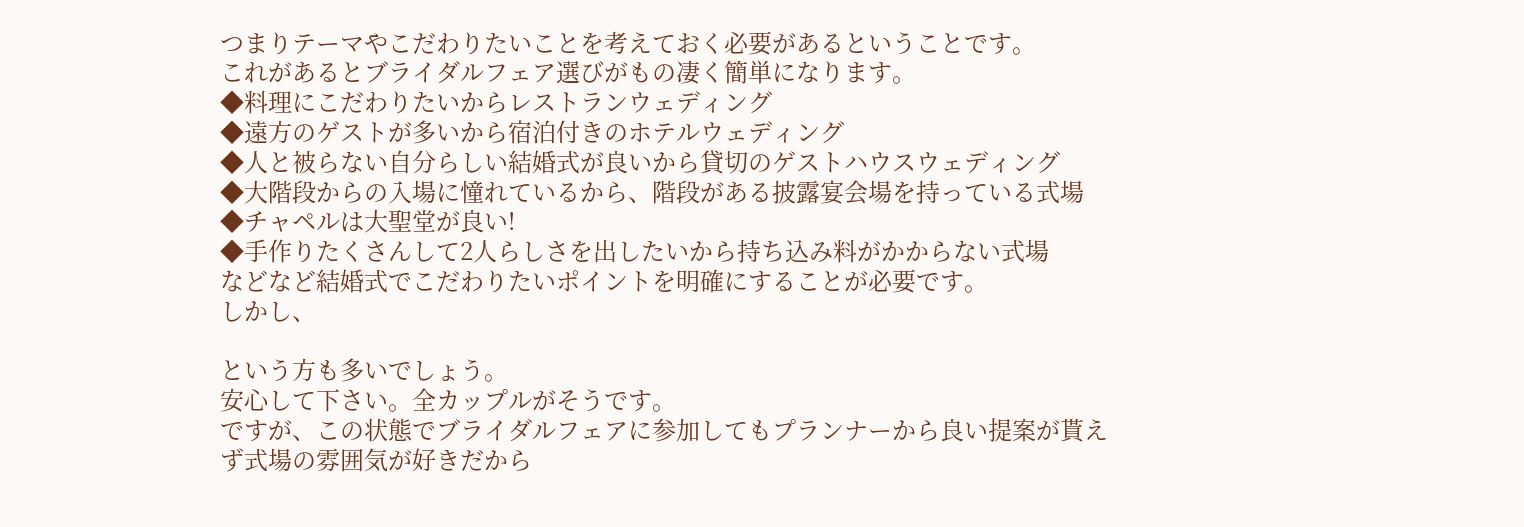つまりテーマやこだわりたいことを考えておく必要があるということです。
これがあるとブライダルフェア選びがもの凄く簡単になります。
◆料理にこだわりたいからレストランウェディング
◆遠方のゲストが多いから宿泊付きのホテルウェディング
◆人と被らない自分らしい結婚式が良いから貸切のゲストハウスウェディング
◆大階段からの入場に憧れているから、階段がある披露宴会場を持っている式場
◆チャペルは大聖堂が良い!
◆手作りたくさんして2人らしさを出したいから持ち込み料がかからない式場
などなど結婚式でこだわりたいポイントを明確にすることが必要です。
しかし、

という方も多いでしょう。
安心して下さい。全カップルがそうです。
ですが、この状態でブライダルフェアに参加してもプランナーから良い提案が貰えず式場の雰囲気が好きだから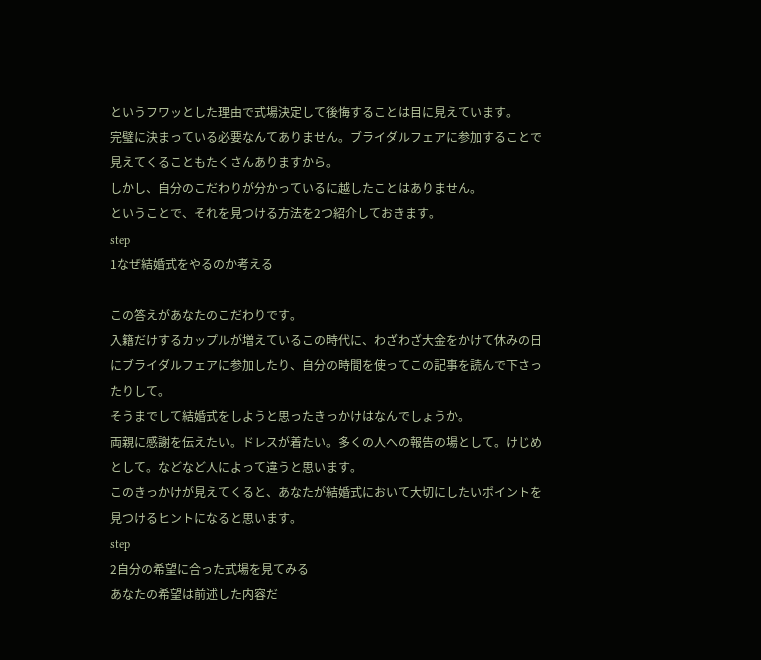というフワッとした理由で式場決定して後悔することは目に見えています。
完璧に決まっている必要なんてありません。ブライダルフェアに参加することで見えてくることもたくさんありますから。
しかし、自分のこだわりが分かっているに越したことはありません。
ということで、それを見つける方法を2つ紹介しておきます。
step
1なぜ結婚式をやるのか考える

この答えがあなたのこだわりです。
入籍だけするカップルが増えているこの時代に、わざわざ大金をかけて休みの日にブライダルフェアに参加したり、自分の時間を使ってこの記事を読んで下さったりして。
そうまでして結婚式をしようと思ったきっかけはなんでしょうか。
両親に感謝を伝えたい。ドレスが着たい。多くの人への報告の場として。けじめとして。などなど人によって違うと思います。
このきっかけが見えてくると、あなたが結婚式において大切にしたいポイントを見つけるヒントになると思います。
step
2自分の希望に合った式場を見てみる
あなたの希望は前述した内容だ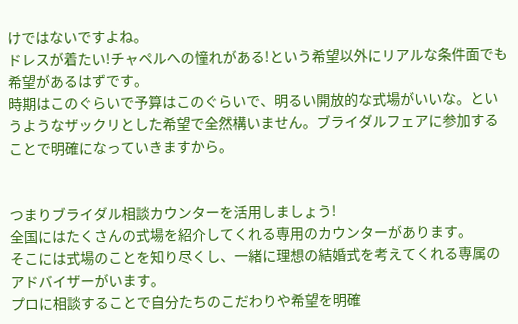けではないですよね。
ドレスが着たい!チャペルへの憧れがある!という希望以外にリアルな条件面でも希望があるはずです。
時期はこのぐらいで予算はこのぐらいで、明るい開放的な式場がいいな。というようなザックリとした希望で全然構いません。ブライダルフェアに参加することで明確になっていきますから。


つまりブライダル相談カウンターを活用しましょう!
全国にはたくさんの式場を紹介してくれる専用のカウンターがあります。
そこには式場のことを知り尽くし、一緒に理想の結婚式を考えてくれる専属のアドバイザーがいます。
プロに相談することで自分たちのこだわりや希望を明確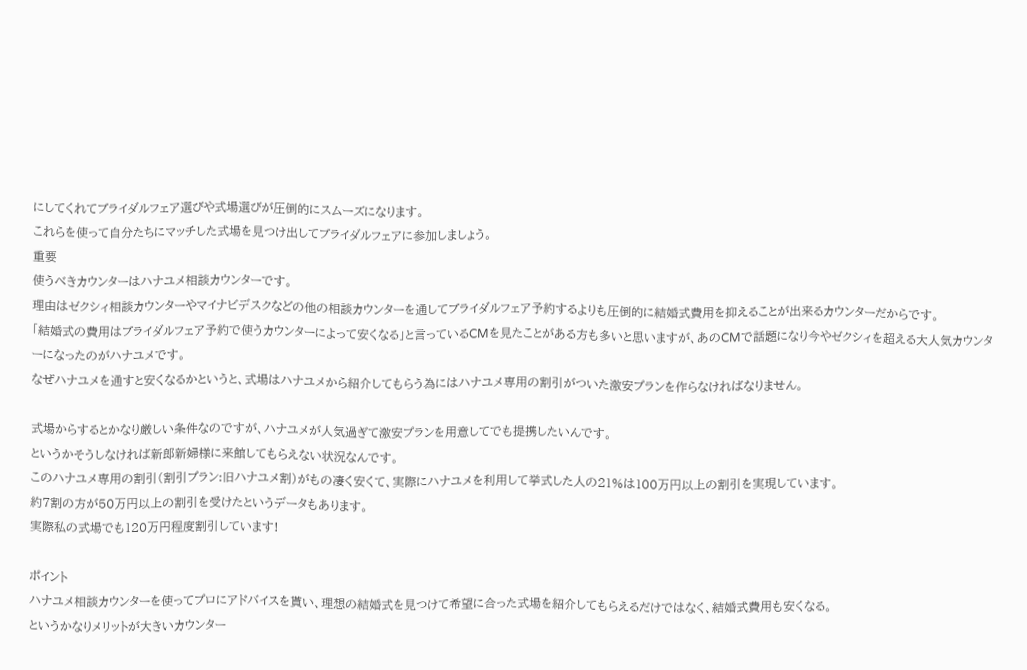にしてくれてブライダルフェア選びや式場選びが圧倒的にスムーズになります。
これらを使って自分たちにマッチした式場を見つけ出してブライダルフェアに参加しましょう。
重要
使うべきカウンターはハナユメ相談カウンターです。
理由はゼクシィ相談カウンターやマイナビデスクなどの他の相談カウンターを通してブライダルフェア予約するよりも圧倒的に結婚式費用を抑えることが出来るカウンターだからです。
「結婚式の費用はブライダルフェア予約で使うカウンターによって安くなる」と言っているCMを見たことがある方も多いと思いますが、あのCMで話題になり今やゼクシィを超える大人気カウンターになったのがハナユメです。
なぜハナユメを通すと安くなるかというと、式場はハナユメから紹介してもらう為にはハナユメ専用の割引がついた激安プランを作らなければなりません。

式場からするとかなり厳しい条件なのですが、ハナユメが人気過ぎて激安プランを用意してでも提携したいんです。
というかそうしなければ新郎新婦様に来館してもらえない状況なんです。
このハナユメ専用の割引(割引プラン:旧ハナユメ割)がもの凄く安くて、実際にハナユメを利用して挙式した人の21%は100万円以上の割引を実現しています。
約7割の方が50万円以上の割引を受けたというデータもあります。
実際私の式場でも120万円程度割引しています!

ポイント
ハナユメ相談カウンターを使ってプロにアドバイスを貰い、理想の結婚式を見つけて希望に合った式場を紹介してもらえるだけではなく、結婚式費用も安くなる。
というかなりメリットが大きいカウンター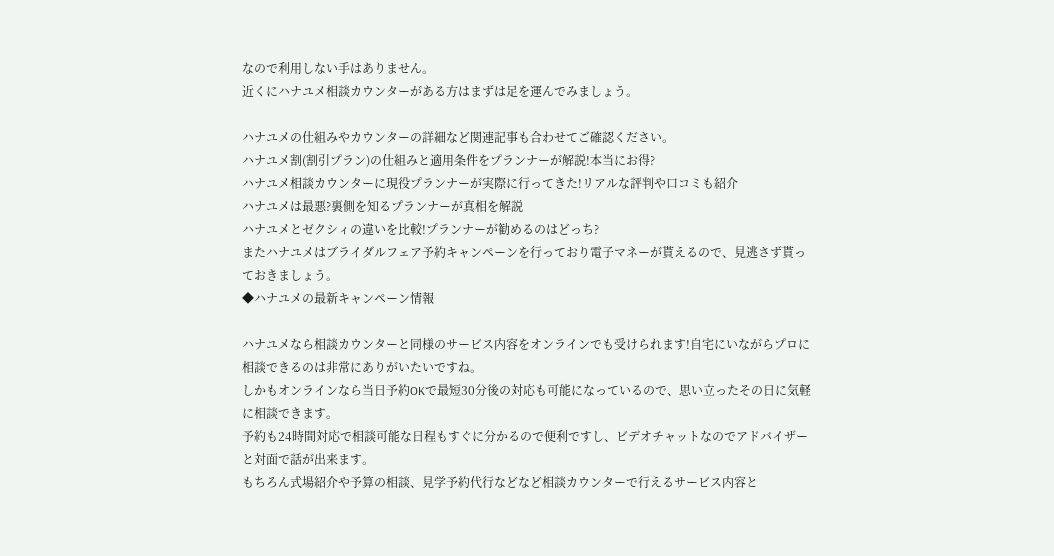なので利用しない手はありません。
近くにハナユメ相談カウンターがある方はまずは足を運んでみましょう。

ハナユメの仕組みやカウンターの詳細など関連記事も合わせてご確認ください。
ハナユメ割(割引プラン)の仕組みと適用条件をプランナーが解説!本当にお得?
ハナユメ相談カウンターに現役プランナーが実際に行ってきた!リアルな評判や口コミも紹介
ハナユメは最悪?裏側を知るプランナーが真相を解説
ハナユメとゼクシィの違いを比較!プランナーが勧めるのはどっち?
またハナユメはブライダルフェア予約キャンペーンを行っており電子マネーが貰えるので、見逃さず貰っておきましょう。
◆ハナユメの最新キャンペーン情報

ハナユメなら相談カウンターと同様のサービス内容をオンラインでも受けられます!自宅にいながらプロに相談できるのは非常にありがいたいですね。
しかもオンラインなら当日予約OKで最短30分後の対応も可能になっているので、思い立ったその日に気軽に相談できます。
予約も24時間対応で相談可能な日程もすぐに分かるので便利ですし、ビデオチャットなのでアドバイザーと対面で話が出来ます。
もちろん式場紹介や予算の相談、見学予約代行などなど相談カウンターで行えるサービス内容と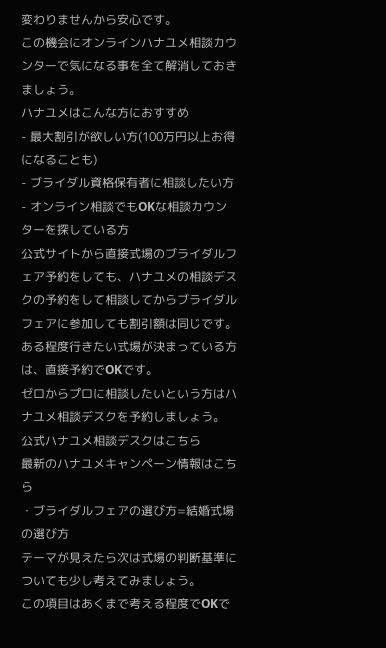変わりませんから安心です。
この機会にオンラインハナユメ相談カウンターで気になる事を全て解消しておきましょう。
ハナユメはこんな方におすすめ
- 最大割引が欲しい方(100万円以上お得になることも)
- ブライダル資格保有者に相談したい方
- オンライン相談でもOKな相談カウンターを探している方
公式サイトから直接式場のブライダルフェア予約をしても、ハナユメの相談デスクの予約をして相談してからブライダルフェアに参加しても割引額は同じです。
ある程度行きたい式場が決まっている方は、直接予約でOKです。
ゼロからプロに相談したいという方はハナユメ相談デスクを予約しましょう。
公式ハナユメ相談デスクはこちら
最新のハナユメキャンペーン情報はこちら
・ブライダルフェアの選び方=結婚式場の選び方
テーマが見えたら次は式場の判断基準についても少し考えてみましょう。
この項目はあくまで考える程度でOKで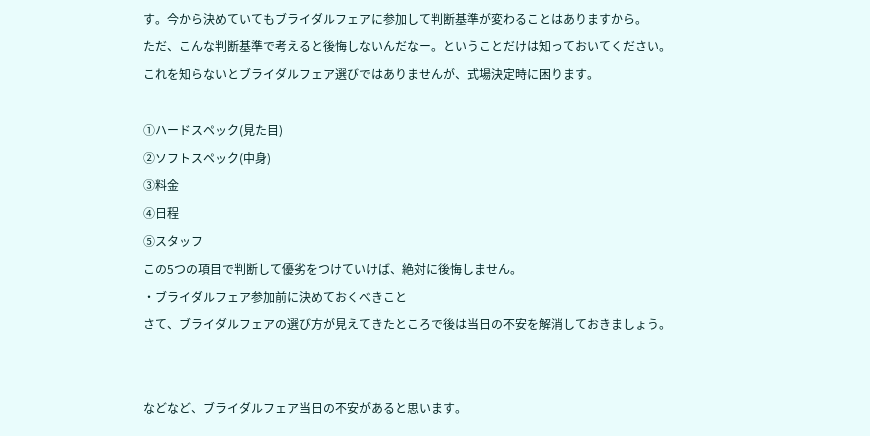す。今から決めていてもブライダルフェアに参加して判断基準が変わることはありますから。
ただ、こんな判断基準で考えると後悔しないんだなー。ということだけは知っておいてください。
これを知らないとブライダルフェア選びではありませんが、式場決定時に困ります。

①ハードスペック(見た目)
②ソフトスペック(中身)
③料金
④日程
⑤スタッフ
この5つの項目で判断して優劣をつけていけば、絶対に後悔しません。
・ブライダルフェア参加前に決めておくべきこと
さて、ブライダルフェアの選び方が見えてきたところで後は当日の不安を解消しておきましょう。


などなど、ブライダルフェア当日の不安があると思います。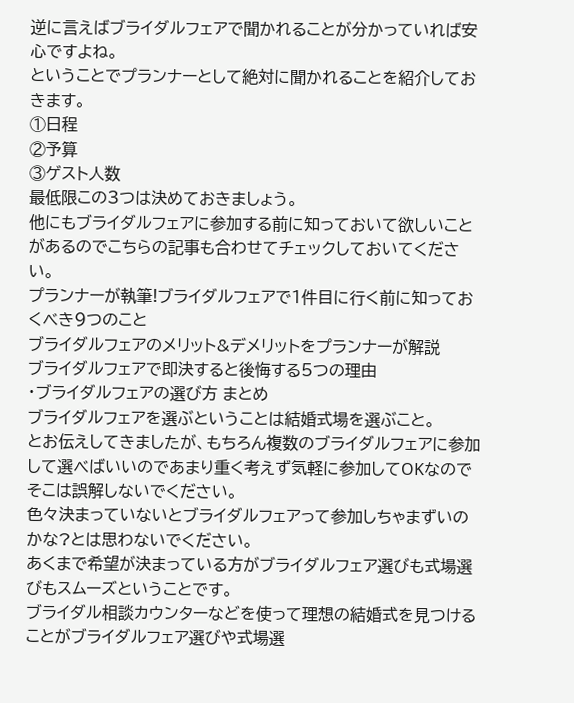逆に言えばブライダルフェアで聞かれることが分かっていれば安心ですよね。
ということでプランナーとして絶対に聞かれることを紹介しておきます。
①日程
②予算
③ゲスト人数
最低限この3つは決めておきましょう。
他にもブライダルフェアに参加する前に知っておいて欲しいことがあるのでこちらの記事も合わせてチェックしておいてください。
プランナーが執筆!ブライダルフェアで1件目に行く前に知っておくべき9つのこと
ブライダルフェアのメリット&デメリットをプランナーが解説
ブライダルフェアで即決すると後悔する5つの理由
・ブライダルフェアの選び方 まとめ
ブライダルフェアを選ぶということは結婚式場を選ぶこと。
とお伝えしてきましたが、もちろん複数のブライダルフェアに参加して選べばいいのであまり重く考えず気軽に参加してOKなのでそこは誤解しないでください。
色々決まっていないとブライダルフェアって参加しちゃまずいのかな?とは思わないでください。
あくまで希望が決まっている方がブライダルフェア選びも式場選びもスムーズということです。
ブライダル相談カウンターなどを使って理想の結婚式を見つけることがブライダルフェア選びや式場選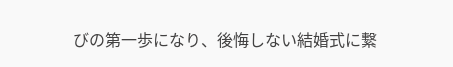びの第一歩になり、後悔しない結婚式に繋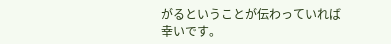がるということが伝わっていれば幸いです。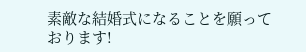素敵な結婚式になることを願っております!